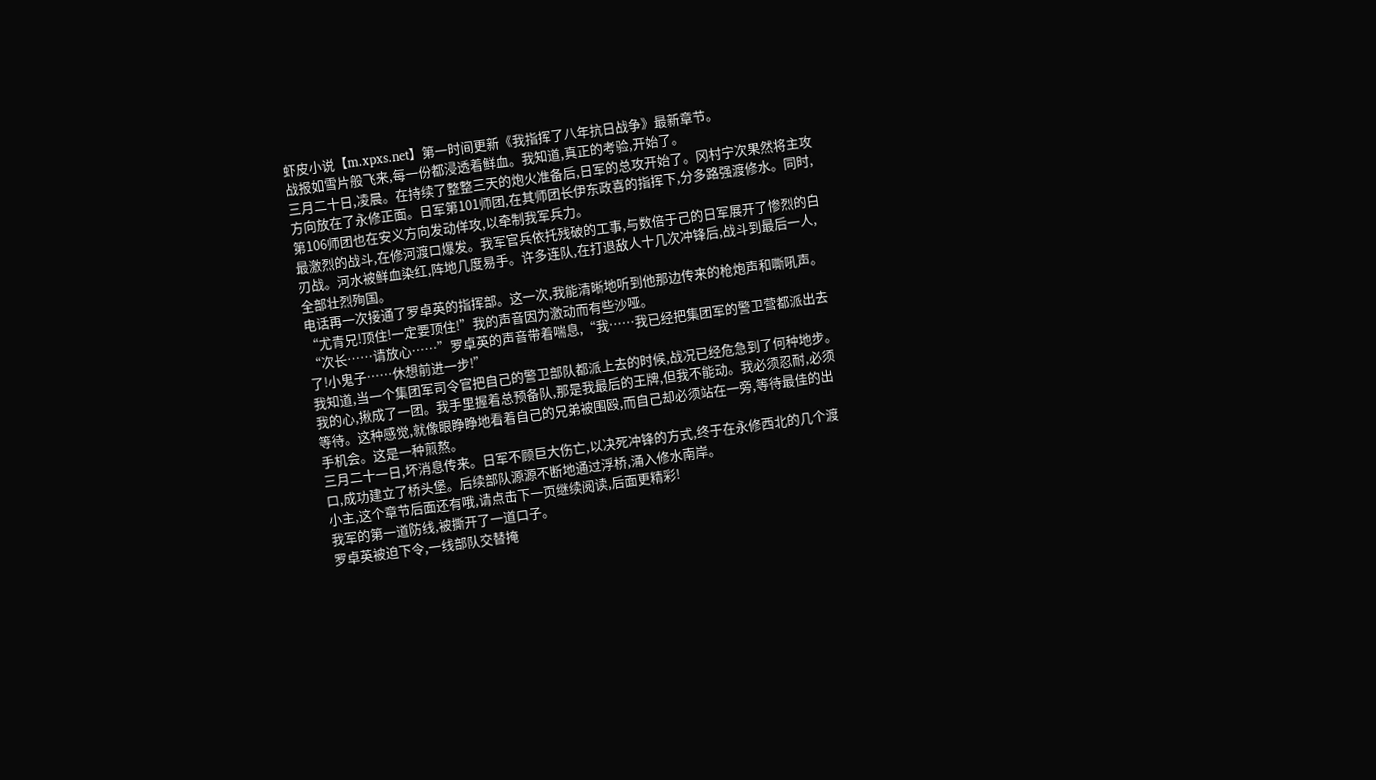虾皮小说【m.xpxs.net】第一时间更新《我指挥了八年抗日战争》最新章节。
战报如雪片般飞来,每一份都浸透着鲜血。我知道,真正的考验,开始了。
三月二十日,凌晨。在持续了整整三天的炮火准备后,日军的总攻开始了。冈村宁次果然将主攻方向放在了永修正面。日军第101师团,在其师团长伊东政喜的指挥下,分多路强渡修水。同时,第106师团也在安义方向发动佯攻,以牵制我军兵力。
最激烈的战斗,在修河渡口爆发。我军官兵依托残破的工事,与数倍于己的日军展开了惨烈的白刃战。河水被鲜血染红,阵地几度易手。许多连队,在打退敌人十几次冲锋后,战斗到最后一人,全部壮烈殉国。
电话再一次接通了罗卓英的指挥部。这一次,我能清晰地听到他那边传来的枪炮声和嘶吼声。
“尤青兄!顶住!一定要顶住!”我的声音因为激动而有些沙哑。
“次长……请放心……”罗卓英的声音带着喘息,“我……我已经把集团军的警卫营都派出去了!小鬼子……休想前进一步!”
我知道,当一个集团军司令官把自己的警卫部队都派上去的时候,战况已经危急到了何种地步。我的心,揪成了一团。我手里握着总预备队,那是我最后的王牌,但我不能动。我必须忍耐,必须等待。这种感觉,就像眼睁睁地看着自己的兄弟被围殴,而自己却必须站在一旁,等待最佳的出手机会。这是一种煎熬。
三月二十一日,坏消息传来。日军不顾巨大伤亡,以决死冲锋的方式,终于在永修西北的几个渡口,成功建立了桥头堡。后续部队源源不断地通过浮桥,涌入修水南岸。
小主,这个章节后面还有哦,请点击下一页继续阅读,后面更精彩!
我军的第一道防线,被撕开了一道口子。
罗卓英被迫下令,一线部队交替掩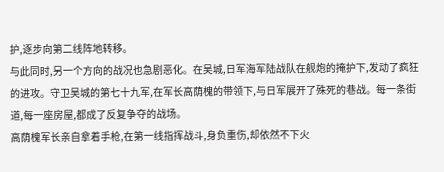护,逐步向第二线阵地转移。
与此同时,另一个方向的战况也急剧恶化。在吴城,日军海军陆战队在舰炮的掩护下,发动了疯狂的进攻。守卫吴城的第七十九军,在军长高荫槐的带领下,与日军展开了殊死的巷战。每一条街道,每一座房屋,都成了反复争夺的战场。
高荫槐军长亲自拿着手枪,在第一线指挥战斗,身负重伤,却依然不下火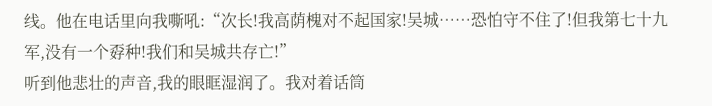线。他在电话里向我嘶吼:“次长!我高荫槐对不起国家!吴城……恐怕守不住了!但我第七十九军,没有一个孬种!我们和吴城共存亡!”
听到他悲壮的声音,我的眼眶湿润了。我对着话筒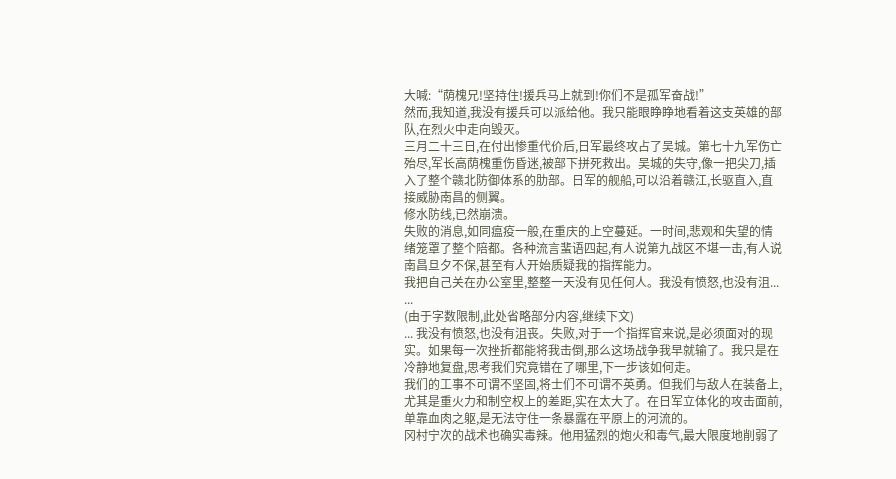大喊:“荫槐兄!坚持住!援兵马上就到!你们不是孤军奋战!”
然而,我知道,我没有援兵可以派给他。我只能眼睁睁地看着这支英雄的部队,在烈火中走向毁灭。
三月二十三日,在付出惨重代价后,日军最终攻占了吴城。第七十九军伤亡殆尽,军长高荫槐重伤昏迷,被部下拼死救出。吴城的失守,像一把尖刀,插入了整个赣北防御体系的肋部。日军的舰船,可以沿着赣江,长驱直入,直接威胁南昌的侧翼。
修水防线,已然崩溃。
失败的消息,如同瘟疫一般,在重庆的上空蔓延。一时间,悲观和失望的情绪笼罩了整个陪都。各种流言蜚语四起,有人说第九战区不堪一击,有人说南昌旦夕不保,甚至有人开始质疑我的指挥能力。
我把自己关在办公室里,整整一天没有见任何人。我没有愤怒,也没有沮... ...
(由于字数限制,此处省略部分内容,继续下文)
... 我没有愤怒,也没有沮丧。失败,对于一个指挥官来说,是必须面对的现实。如果每一次挫折都能将我击倒,那么这场战争我早就输了。我只是在冷静地复盘,思考我们究竟错在了哪里,下一步该如何走。
我们的工事不可谓不坚固,将士们不可谓不英勇。但我们与敌人在装备上,尤其是重火力和制空权上的差距,实在太大了。在日军立体化的攻击面前,单靠血肉之躯,是无法守住一条暴露在平原上的河流的。
冈村宁次的战术也确实毒辣。他用猛烈的炮火和毒气,最大限度地削弱了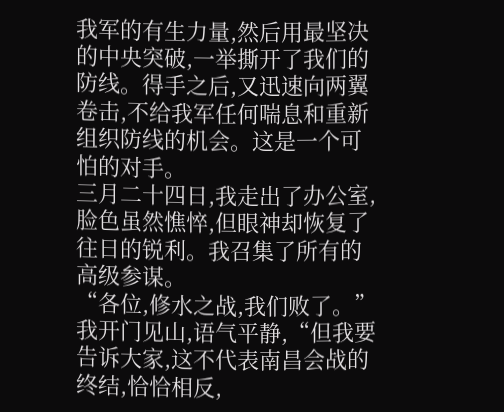我军的有生力量,然后用最坚决的中央突破,一举撕开了我们的防线。得手之后,又迅速向两翼卷击,不给我军任何喘息和重新组织防线的机会。这是一个可怕的对手。
三月二十四日,我走出了办公室,脸色虽然憔悴,但眼神却恢复了往日的锐利。我召集了所有的高级参谋。
“各位,修水之战,我们败了。”我开门见山,语气平静,“但我要告诉大家,这不代表南昌会战的终结,恰恰相反,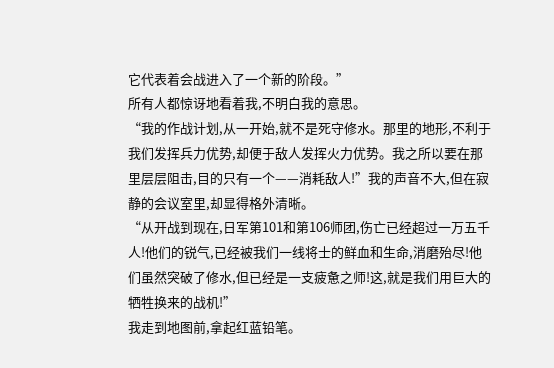它代表着会战进入了一个新的阶段。”
所有人都惊讶地看着我,不明白我的意思。
“我的作战计划,从一开始,就不是死守修水。那里的地形,不利于我们发挥兵力优势,却便于敌人发挥火力优势。我之所以要在那里层层阻击,目的只有一个——消耗敌人!”我的声音不大,但在寂静的会议室里,却显得格外清晰。
“从开战到现在,日军第101和第106师团,伤亡已经超过一万五千人!他们的锐气,已经被我们一线将士的鲜血和生命,消磨殆尽!他们虽然突破了修水,但已经是一支疲惫之师!这,就是我们用巨大的牺牲换来的战机!”
我走到地图前,拿起红蓝铅笔。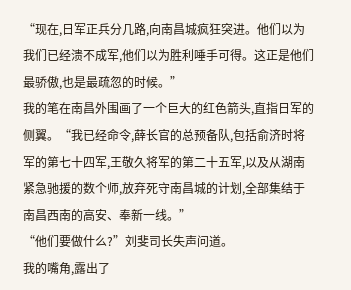“现在,日军正兵分几路,向南昌城疯狂突进。他们以为我们已经溃不成军,他们以为胜利唾手可得。这正是他们最骄傲,也是最疏忽的时候。”
我的笔在南昌外围画了一个巨大的红色箭头,直指日军的侧翼。“我已经命令,薛长官的总预备队,包括俞济时将军的第七十四军,王敬久将军的第二十五军,以及从湖南紧急驰援的数个师,放弃死守南昌城的计划,全部集结于南昌西南的高安、奉新一线。”
“他们要做什么?”刘斐司长失声问道。
我的嘴角,露出了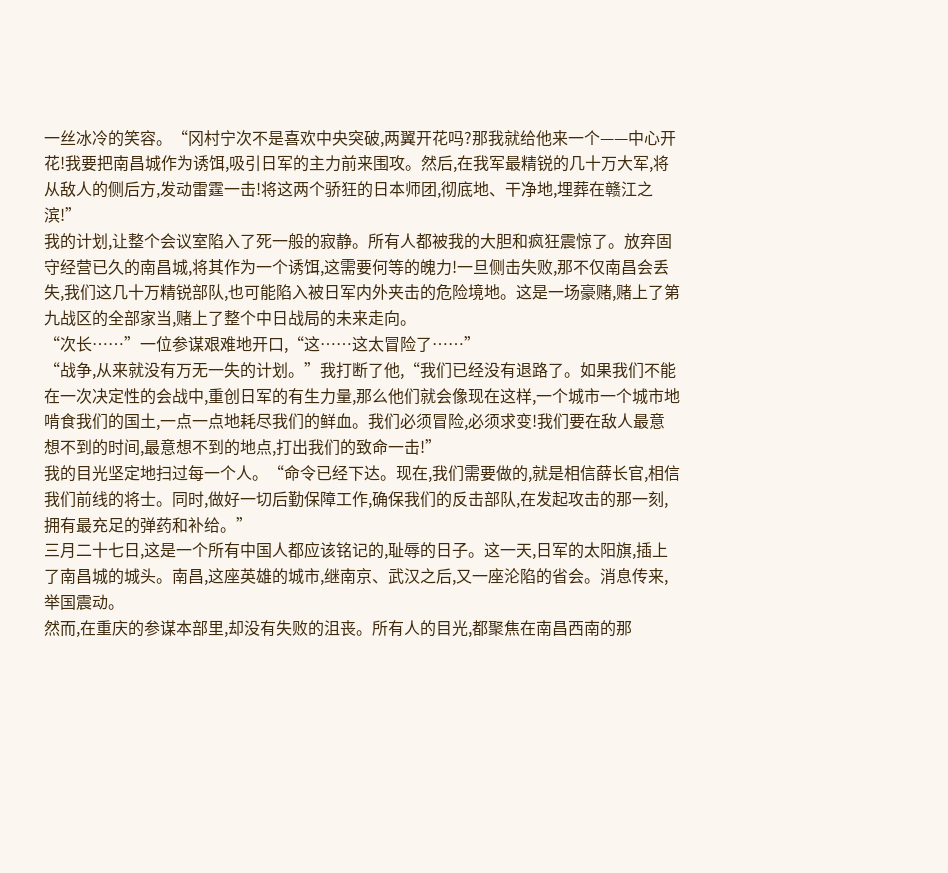一丝冰冷的笑容。“冈村宁次不是喜欢中央突破,两翼开花吗?那我就给他来一个——中心开花!我要把南昌城作为诱饵,吸引日军的主力前来围攻。然后,在我军最精锐的几十万大军,将从敌人的侧后方,发动雷霆一击!将这两个骄狂的日本师团,彻底地、干净地,埋葬在赣江之滨!”
我的计划,让整个会议室陷入了死一般的寂静。所有人都被我的大胆和疯狂震惊了。放弃固守经营已久的南昌城,将其作为一个诱饵,这需要何等的魄力!一旦侧击失败,那不仅南昌会丢失,我们这几十万精锐部队,也可能陷入被日军内外夹击的危险境地。这是一场豪赌,赌上了第九战区的全部家当,赌上了整个中日战局的未来走向。
“次长……”一位参谋艰难地开口,“这……这太冒险了……”
“战争,从来就没有万无一失的计划。”我打断了他,“我们已经没有退路了。如果我们不能在一次决定性的会战中,重创日军的有生力量,那么他们就会像现在这样,一个城市一个城市地啃食我们的国土,一点一点地耗尽我们的鲜血。我们必须冒险,必须求变!我们要在敌人最意想不到的时间,最意想不到的地点,打出我们的致命一击!”
我的目光坚定地扫过每一个人。“命令已经下达。现在,我们需要做的,就是相信薛长官,相信我们前线的将士。同时,做好一切后勤保障工作,确保我们的反击部队,在发起攻击的那一刻,拥有最充足的弹药和补给。”
三月二十七日,这是一个所有中国人都应该铭记的,耻辱的日子。这一天,日军的太阳旗,插上了南昌城的城头。南昌,这座英雄的城市,继南京、武汉之后,又一座沦陷的省会。消息传来,举国震动。
然而,在重庆的参谋本部里,却没有失败的沮丧。所有人的目光,都聚焦在南昌西南的那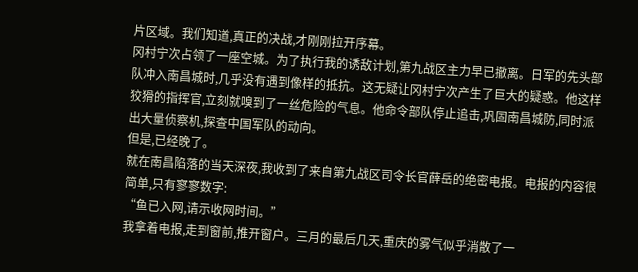片区域。我们知道,真正的决战,才刚刚拉开序幕。
冈村宁次占领了一座空城。为了执行我的诱敌计划,第九战区主力早已撤离。日军的先头部队冲入南昌城时,几乎没有遇到像样的抵抗。这无疑让冈村宁次产生了巨大的疑惑。他这样狡猾的指挥官,立刻就嗅到了一丝危险的气息。他命令部队停止追击,巩固南昌城防,同时派出大量侦察机,探查中国军队的动向。
但是,已经晚了。
就在南昌陷落的当天深夜,我收到了来自第九战区司令长官薛岳的绝密电报。电报的内容很简单,只有寥寥数字:
“鱼已入网,请示收网时间。”
我拿着电报,走到窗前,推开窗户。三月的最后几天,重庆的雾气似乎消散了一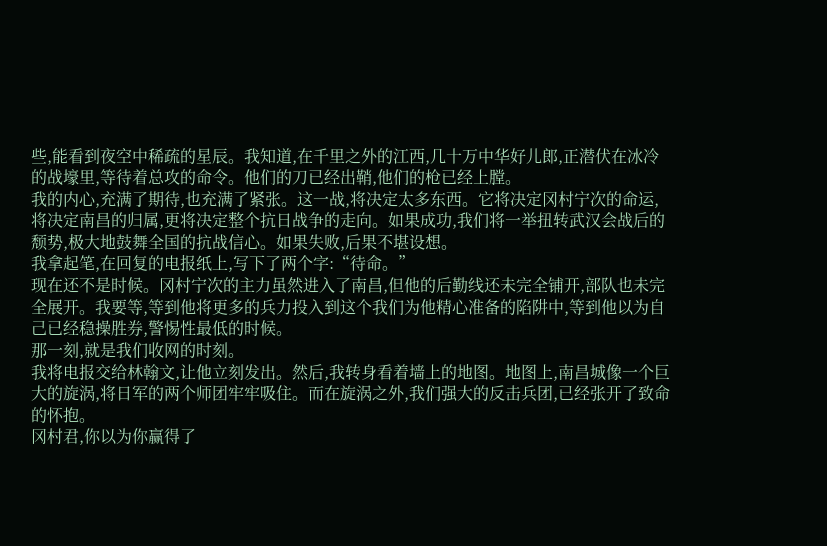些,能看到夜空中稀疏的星辰。我知道,在千里之外的江西,几十万中华好儿郎,正潜伏在冰冷的战壕里,等待着总攻的命令。他们的刀已经出鞘,他们的枪已经上膛。
我的内心,充满了期待,也充满了紧张。这一战,将决定太多东西。它将决定冈村宁次的命运,将决定南昌的归属,更将决定整个抗日战争的走向。如果成功,我们将一举扭转武汉会战后的颓势,极大地鼓舞全国的抗战信心。如果失败,后果不堪设想。
我拿起笔,在回复的电报纸上,写下了两个字:“待命。”
现在还不是时候。冈村宁次的主力虽然进入了南昌,但他的后勤线还未完全铺开,部队也未完全展开。我要等,等到他将更多的兵力投入到这个我们为他精心准备的陷阱中,等到他以为自己已经稳操胜券,警惕性最低的时候。
那一刻,就是我们收网的时刻。
我将电报交给林翰文,让他立刻发出。然后,我转身看着墙上的地图。地图上,南昌城像一个巨大的旋涡,将日军的两个师团牢牢吸住。而在旋涡之外,我们强大的反击兵团,已经张开了致命的怀抱。
冈村君,你以为你赢得了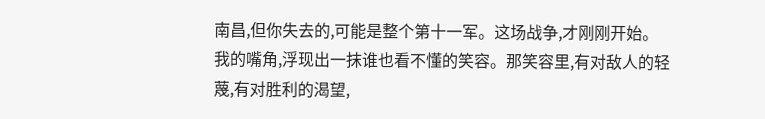南昌,但你失去的,可能是整个第十一军。这场战争,才刚刚开始。
我的嘴角,浮现出一抹谁也看不懂的笑容。那笑容里,有对敌人的轻蔑,有对胜利的渴望,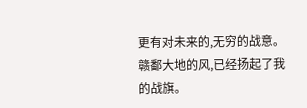更有对未来的,无穷的战意。赣鄱大地的风,已经扬起了我的战旗。